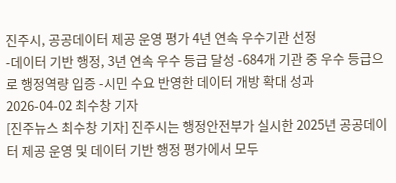진주시, 공공데이터 제공 운영 평가 4년 연속 우수기관 선정
-데이터 기반 행정, 3년 연속 우수 등급 달성 -684개 기관 중 우수 등급으로 행정역량 입증 -시민 수요 반영한 데이터 개방 확대 성과
2026-04-02 최수창 기자
[진주뉴스 최수창 기자] 진주시는 행정안전부가 실시한 2025년 공공데이터 제공 운영 및 데이터 기반 행정 평가에서 모두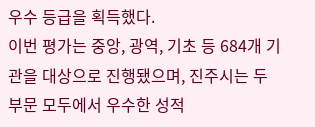우수 등급을 획득했다.
이번 평가는 중앙, 광역, 기초 등 684개 기관을 대상으로 진행됐으며, 진주시는 두 부문 모두에서 우수한 성적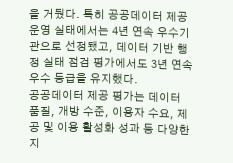을 거뒀다. 특히 공공데이터 제공 운영 실태에서는 4년 연속 우수기관으로 선정됐고, 데이터 기반 행정 실태 점검 평가에서도 3년 연속 우수 등급을 유지했다.
공공데이터 제공 평가는 데이터 품질, 개방 수준, 이용자 수요, 제공 및 이용 활성화 성과 등 다양한 지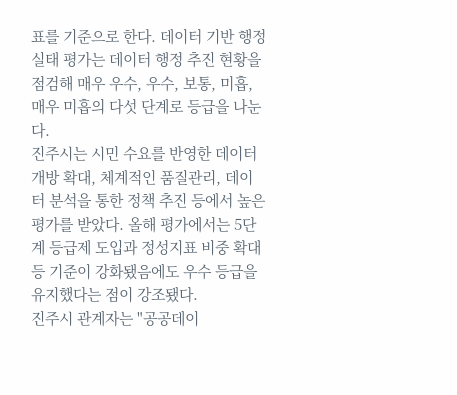표를 기준으로 한다. 데이터 기반 행정 실태 평가는 데이터 행정 추진 현황을 점검해 매우 우수, 우수, 보통, 미흡, 매우 미흡의 다섯 단계로 등급을 나눈다.
진주시는 시민 수요를 반영한 데이터 개방 확대, 체계적인 품질관리, 데이터 분석을 통한 정책 추진 등에서 높은 평가를 받았다. 올해 평가에서는 5단계 등급제 도입과 정성지표 비중 확대 등 기준이 강화됐음에도 우수 등급을 유지했다는 점이 강조됐다.
진주시 관계자는 "공공데이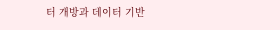터 개방과 데이터 기반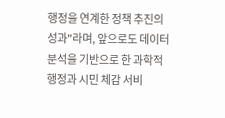행정을 연계한 정책 추진의 성과"라며, 앞으로도 데이터 분석을 기반으로 한 과학적 행정과 시민 체감 서비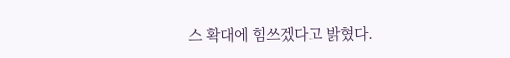스 확대에 힘쓰겠다고 밝혔다.